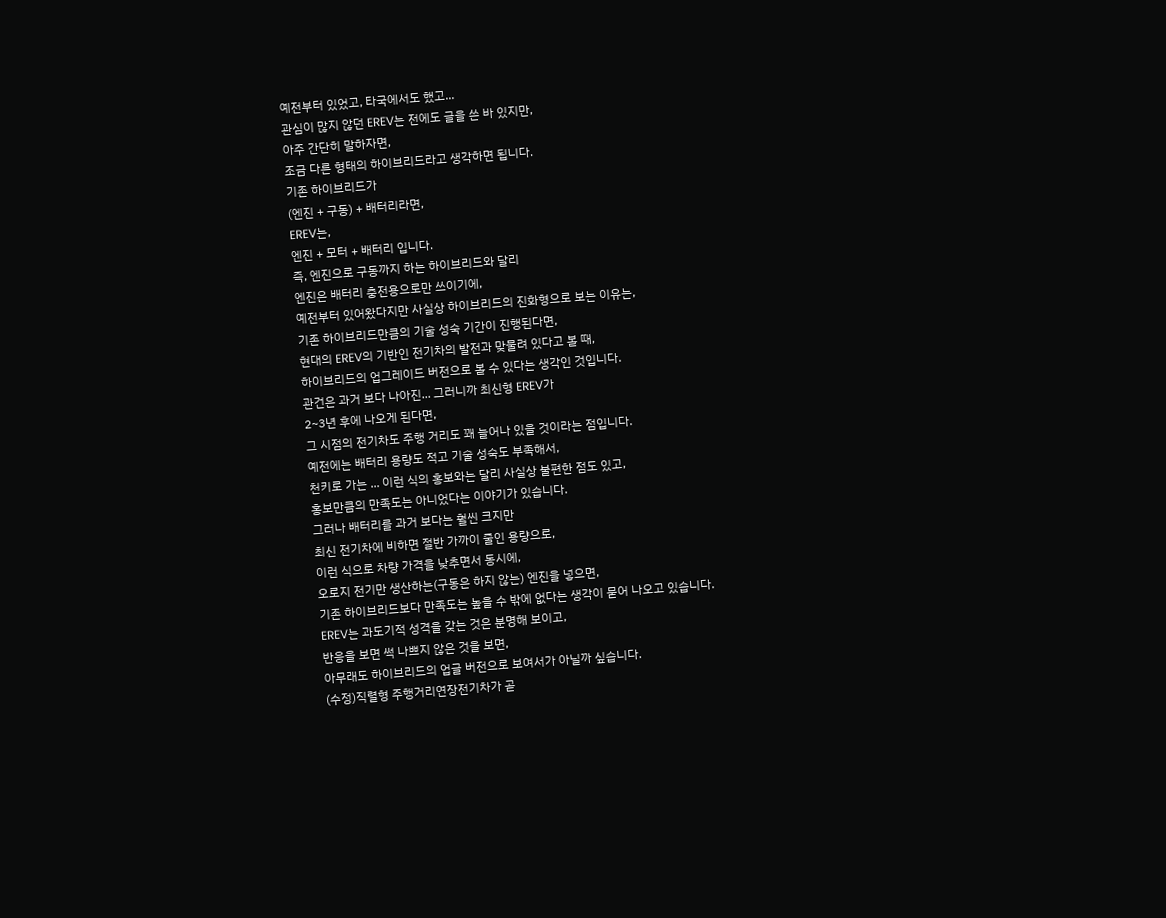예전부터 있었고, 타국에서도 했고...
관심이 많지 않던 EREV는 전에도 글을 쓴 바 있지만,
아주 간단히 말하자면,
조금 다른 형태의 하이브리드라고 생각하면 됩니다.
기존 하이브리드가
(엔진 + 구동) + 배터리라면,
EREV는,
엔진 + 모터 + 배터리 입니다.
즉, 엔진으로 구동까지 하는 하이브리드와 달리
엔진은 배터리 충전용으로만 쓰이기에,
예전부터 있어왔다지만 사실상 하이브리드의 진화형으로 보는 이유는,
기존 하이브리드만큼의 기술 성숙 기간이 진행된다면,
현대의 EREV의 기반인 전기차의 발전과 맞물려 있다고 볼 때,
하이브리드의 업그레이드 버전으로 볼 수 있다는 생각인 것입니다.
관건은 과거 보다 나아진... 그러니까 최신형 EREV가
2~3년 후에 나오게 된다면,
그 시점의 전기차도 주행 거리도 꽤 늘어나 있을 것이라는 점입니다.
예전에는 배터리 용량도 적고 기술 성숙도 부족해서,
천키로 가는 ... 이런 식의 홍보와는 달리 사실상 불편한 점도 있고,
홍보만큼의 만족도는 아니었다는 이야기가 있습니다.
그러나 배터리를 과거 보다는 훨씬 크지만
최신 전기차에 비하면 절반 가까이 줄인 용량으로,
이런 식으로 차량 가격을 낮추면서 동시에,
오로지 전기만 생산하는(구동은 하지 않는) 엔진을 넣으면,
기존 하이브리드보다 만족도는 높을 수 밖에 없다는 생각이 묻어 나오고 있습니다.
EREV는 과도기적 성격을 갖는 것은 분명해 보이고,
반응을 보면 썩 나쁘지 않은 것을 보면,
아무래도 하이브리드의 업글 버전으로 보여서가 아닐까 싶습니다.
(수정)직렬형 주행거리연장전기차가 곧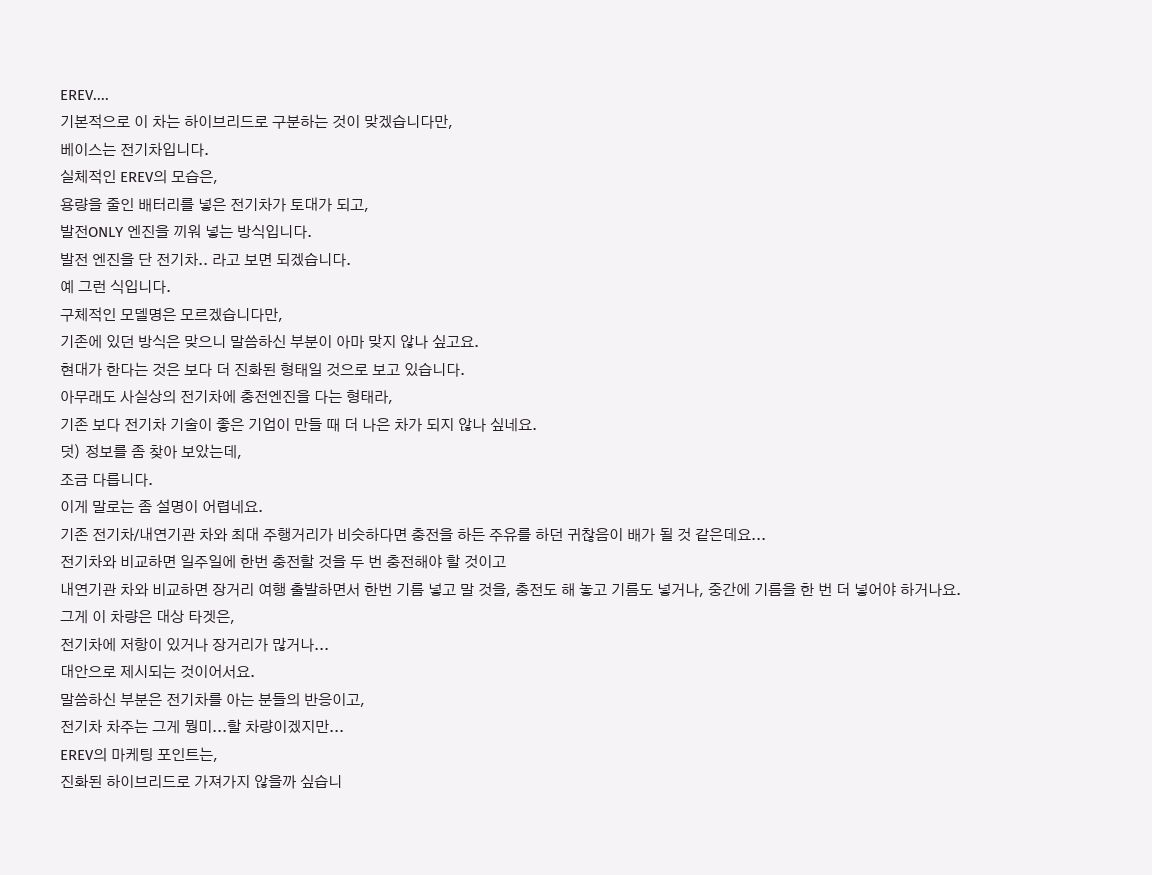EREV....
기본적으로 이 차는 하이브리드로 구분하는 것이 맞겠습니다만,
베이스는 전기차입니다.
실체적인 EREV의 모습은,
용량을 줄인 배터리를 넣은 전기차가 토대가 되고,
발전ONLY 엔진을 끼워 넣는 방식입니다.
발전 엔진을 단 전기차.. 라고 보면 되겠습니다.
예 그런 식입니다.
구체적인 모델명은 모르겠습니다만,
기존에 있던 방식은 맞으니 말씀하신 부분이 아마 맞지 않나 싶고요.
현대가 한다는 것은 보다 더 진화된 형태일 것으로 보고 있습니다.
아무래도 사실상의 전기차에 충전엔진을 다는 형태라,
기존 보다 전기차 기술이 좋은 기업이 만들 때 더 나은 차가 되지 않나 싶네요.
덧) 정보를 좀 찾아 보았는데,
조금 다릅니다.
이게 말로는 좀 설명이 어렵네요.
기존 전기차/내연기관 차와 최대 주행거리가 비슷하다면 충전을 하든 주유를 하던 귀찮음이 배가 될 것 같은데요...
전기차와 비교하면 일주일에 한번 충전할 것을 두 번 충전해야 할 것이고
내연기관 차와 비교하면 장거리 여행 출발하면서 한번 기름 넣고 말 것을, 충전도 해 놓고 기름도 넣거나, 중간에 기름을 한 번 더 넣어야 하거나요.
그게 이 차량은 대상 타겟은,
전기차에 저항이 있거나 장거리가 많거나...
대안으로 제시되는 것이어서요.
말씀하신 부분은 전기차를 아는 분들의 반응이고,
전기차 차주는 그게 뭥미...할 차량이겠지만...
EREV의 마케팅 포인트는,
진화된 하이브리드로 가져가지 않을까 싶습니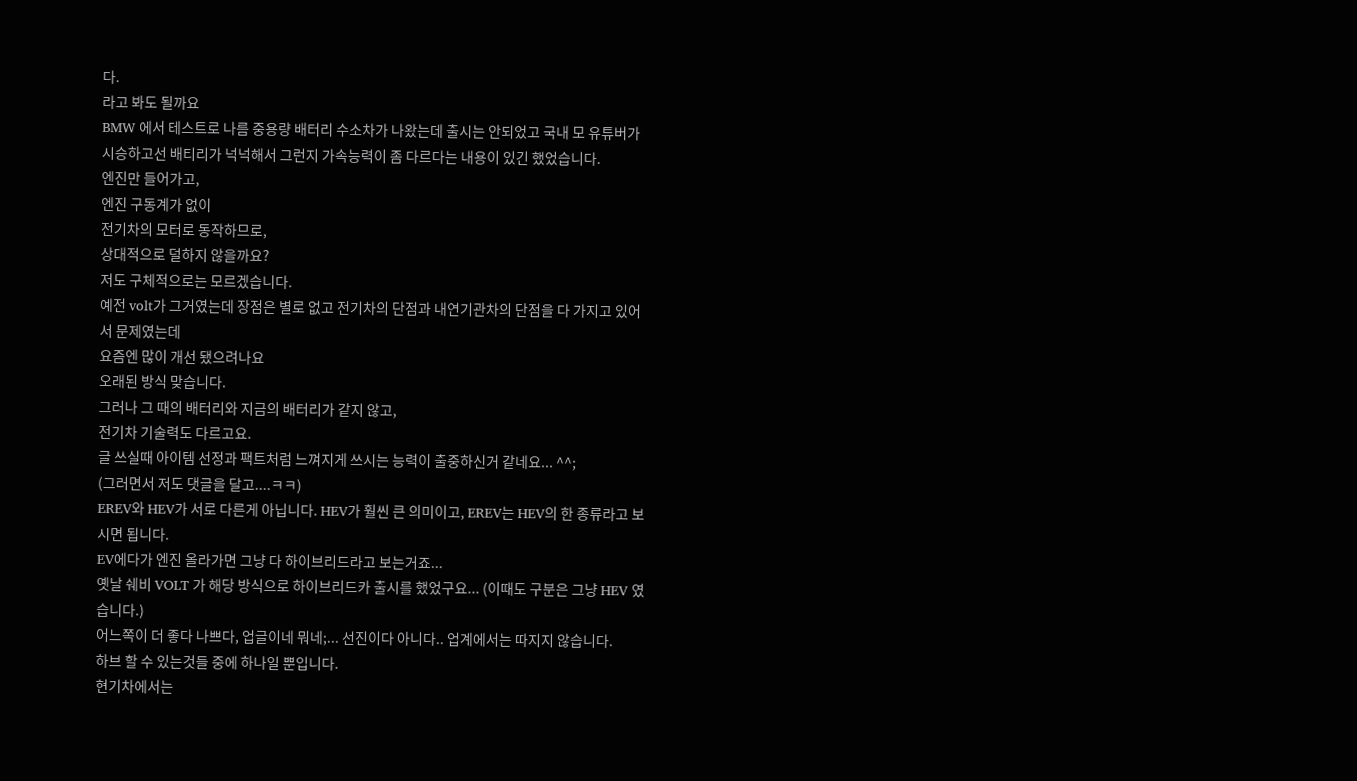다.
라고 봐도 될까요
BMW 에서 테스트로 나름 중용량 배터리 수소차가 나왔는데 출시는 안되었고 국내 모 유튜버가 시승하고선 배티리가 넉넉해서 그런지 가속능력이 좀 다르다는 내용이 있긴 했었습니다.
엔진만 들어가고,
엔진 구동계가 없이
전기차의 모터로 동작하므로,
상대적으로 덜하지 않을까요?
저도 구체적으로는 모르겠습니다.
예전 volt가 그거였는데 장점은 별로 없고 전기차의 단점과 내연기관차의 단점을 다 가지고 있어서 문제였는데
요즘엔 많이 개선 됐으려나요
오래된 방식 맞습니다.
그러나 그 때의 배터리와 지금의 배터리가 같지 않고,
전기차 기술력도 다르고요.
글 쓰실때 아이템 선정과 팩트처럼 느껴지게 쓰시는 능력이 출중하신거 같네요... ^^;
(그러면서 저도 댓글을 달고....ㅋㅋ)
EREV와 HEV가 서로 다른게 아닙니다. HEV가 훨씬 큰 의미이고, EREV는 HEV의 한 종류라고 보시면 됩니다.
EV에다가 엔진 올라가면 그냥 다 하이브리드라고 보는거죠...
옛날 쉐비 VOLT 가 해당 방식으로 하이브리드카 출시를 했었구요... (이때도 구분은 그냥 HEV 였습니다.)
어느쪽이 더 좋다 나쁘다, 업글이네 뭐네;... 선진이다 아니다.. 업계에서는 따지지 않습니다.
하브 할 수 있는것들 중에 하나일 뿐입니다.
현기차에서는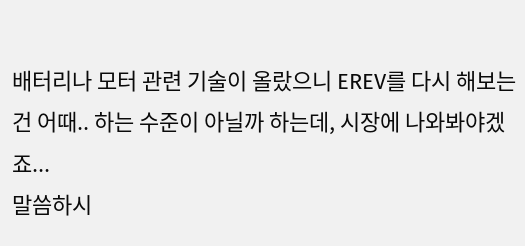배터리나 모터 관련 기술이 올랐으니 EREV를 다시 해보는건 어때.. 하는 수준이 아닐까 하는데, 시장에 나와봐야겠죠...
말씀하시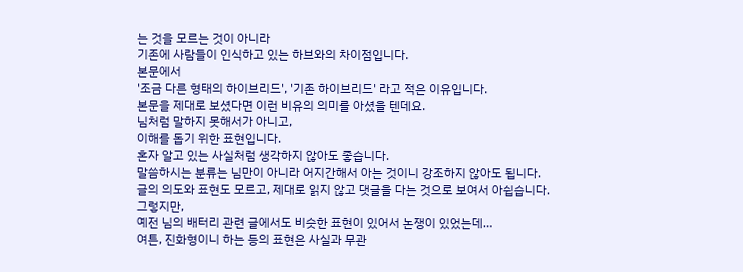는 것을 모르는 것이 아니라
기존에 사람들이 인식하고 있는 하브와의 차이점입니다.
본문에서
'조금 다른 형태의 하이브리드', '기존 하이브리드' 라고 적은 이유입니다.
본문을 제대로 보셨다면 이런 비유의 의미를 아셨을 텐데요.
님처럼 말하지 못해서가 아니고,
이해를 돕기 위한 표현입니다.
혼자 알고 있는 사실처럼 생각하지 않아도 좋습니다.
말씀하시는 분류는 님만이 아니라 어지간해서 아는 것이니 강조하지 않아도 됩니다.
글의 의도와 표현도 모르고, 제대로 읽지 않고 댓글을 다는 것으로 보여서 아쉽습니다.
그렇지만,
예전 님의 배터리 관련 글에서도 비슷한 표현이 있어서 논쟁이 있었는데…
여튼, 진화형이니 하는 등의 표현은 사실과 무관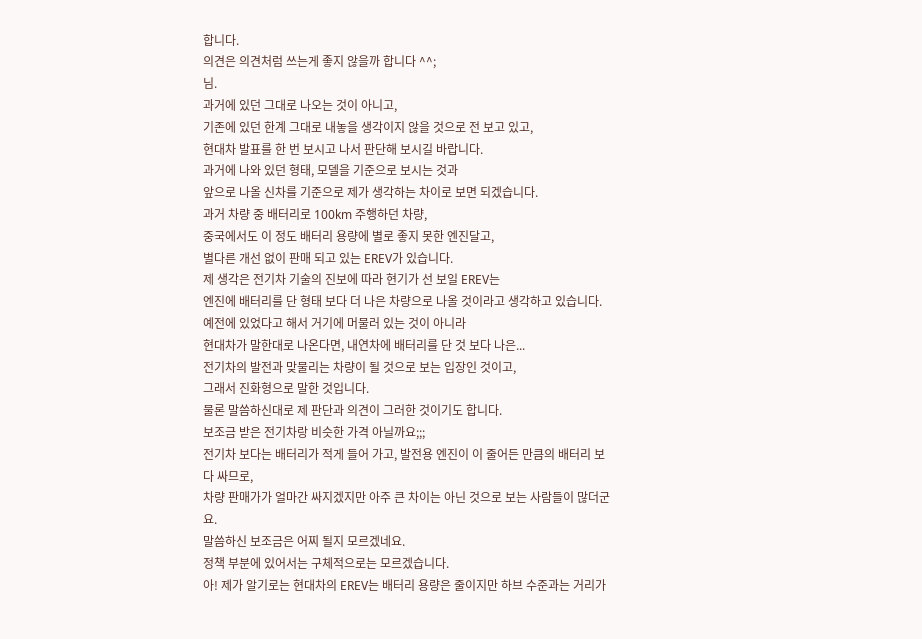합니다.
의견은 의견처럼 쓰는게 좋지 않을까 합니다 ^^;
님.
과거에 있던 그대로 나오는 것이 아니고,
기존에 있던 한계 그대로 내놓을 생각이지 않을 것으로 전 보고 있고,
현대차 발표를 한 번 보시고 나서 판단해 보시길 바랍니다.
과거에 나와 있던 형태, 모델을 기준으로 보시는 것과
앞으로 나올 신차를 기준으로 제가 생각하는 차이로 보면 되겠습니다.
과거 차량 중 배터리로 100km 주행하던 차량,
중국에서도 이 정도 배터리 용량에 별로 좋지 못한 엔진달고,
별다른 개선 없이 판매 되고 있는 EREV가 있습니다.
제 생각은 전기차 기술의 진보에 따라 현기가 선 보일 EREV는
엔진에 배터리를 단 형태 보다 더 나은 차량으로 나올 것이라고 생각하고 있습니다.
예전에 있었다고 해서 거기에 머물러 있는 것이 아니라
현대차가 말한대로 나온다면, 내연차에 배터리를 단 것 보다 나은...
전기차의 발전과 맞물리는 차량이 될 것으로 보는 입장인 것이고,
그래서 진화형으로 말한 것입니다.
물론 말씀하신대로 제 판단과 의견이 그러한 것이기도 합니다.
보조금 받은 전기차랑 비슷한 가격 아닐까요;;;
전기차 보다는 배터리가 적게 들어 가고, 발전용 엔진이 이 줄어든 만큼의 배터리 보다 싸므로,
차량 판매가가 얼마간 싸지겠지만 아주 큰 차이는 아닌 것으로 보는 사람들이 많더군요.
말씀하신 보조금은 어찌 될지 모르겠네요.
정책 부분에 있어서는 구체적으로는 모르겠습니다.
아! 제가 알기로는 현대차의 EREV는 배터리 용량은 줄이지만 하브 수준과는 거리가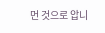먼 것으로 압니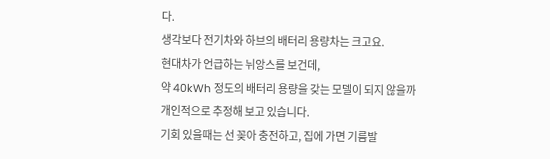다.
생각보다 전기차와 하브의 배터리 용량차는 크고요.
현대차가 언급하는 뉘앙스를 보건데,
약 40kWh 정도의 배터리 용량을 갖는 모델이 되지 않을까
개인적으로 추정해 보고 있습니다.
기회 있을때는 선 꽂아 충전하고, 집에 가면 기름발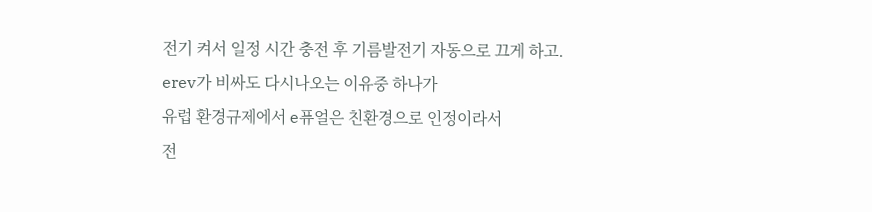전기 켜서 일정 시간 충전 후 기름발전기 자동으로 끄게 하고.
erev가 비싸도 다시나오는 이유중 하나가
유럽 환경규제에서 e퓨얼은 친환경으로 인정이라서
전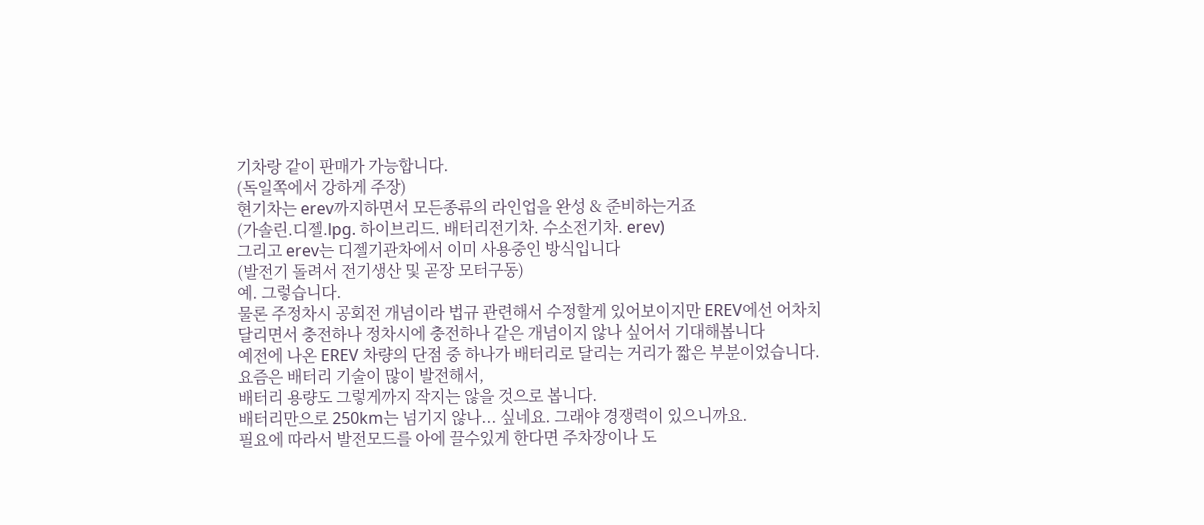기차랑 같이 판매가 가능합니다.
(독일쪽에서 강하게 주장)
현기차는 erev까지하면서 모든종류의 라인업을 완성 & 준비하는거죠
(가솔린.디젤.lpg. 하이브리드. 배터리전기차. 수소전기차. erev)
그리고 erev는 디젤기관차에서 이미 사용중인 방식입니다
(발전기 돌려서 전기생산 및 곧장 모터구동)
예. 그렇습니다.
물론 주정차시 공회전 개념이라 법규 관련해서 수정할게 있어보이지만 EREV에선 어차치 달리면서 충전하나 정차시에 충전하나 같은 개념이지 않나 싶어서 기대해봅니다
예전에 나온 EREV 차량의 단점 중 하나가 배터리로 달리는 거리가 짧은 부분이었습니다.
요즘은 배터리 기술이 많이 발전해서,
배터리 용량도 그렇게까지 작지는 않을 것으로 봅니다.
배터리만으로 250km는 넘기지 않나... 싶네요. 그래야 경쟁력이 있으니까요.
필요에 따라서 발전모드를 아에 끌수있게 한다면 주차장이나 도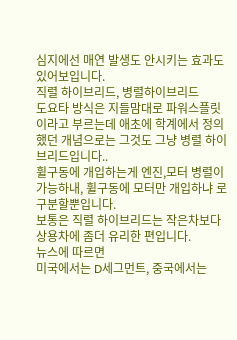심지에선 매연 발생도 안시키는 효과도 있어보입니다.
직렬 하이브리드, 병렬하이브리드
도요타 방식은 지들맘대로 파워스플릿이라고 부르는데 애초에 학계에서 정의했던 개념으로는 그것도 그냥 병렬 하이브리드입니다..
휠구동에 개입하는게 엔진,모터 병렬이 가능하내, 휠구동에 모터만 개입하냐 로 구분할뿐입니다.
보통은 직렬 하이브리드는 작은차보다 상용차에 좀더 유리한 편입니다.
뉴스에 따르면
미국에서는 D세그먼트, 중국에서는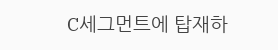C세그먼트에 탑재하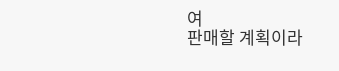여
판매할 계획이라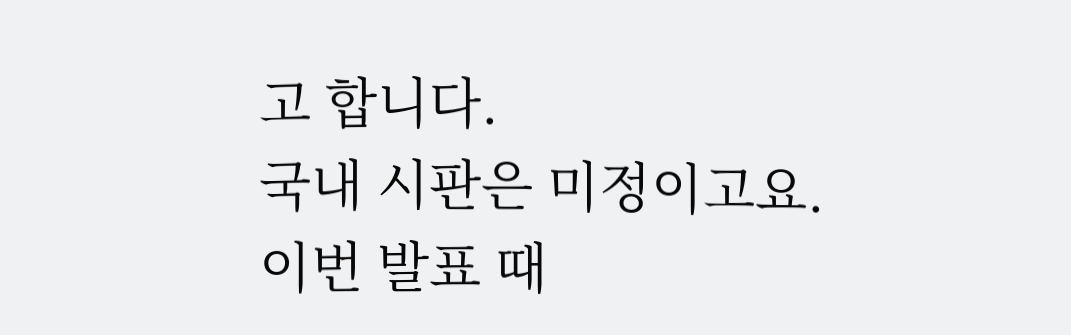고 합니다.
국내 시판은 미정이고요.
이번 발표 때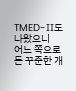TMED-Ⅱ도 나왔으니
어느 쪽으로든 꾸준한 개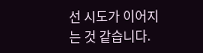선 시도가 이어지는 것 같습니다.